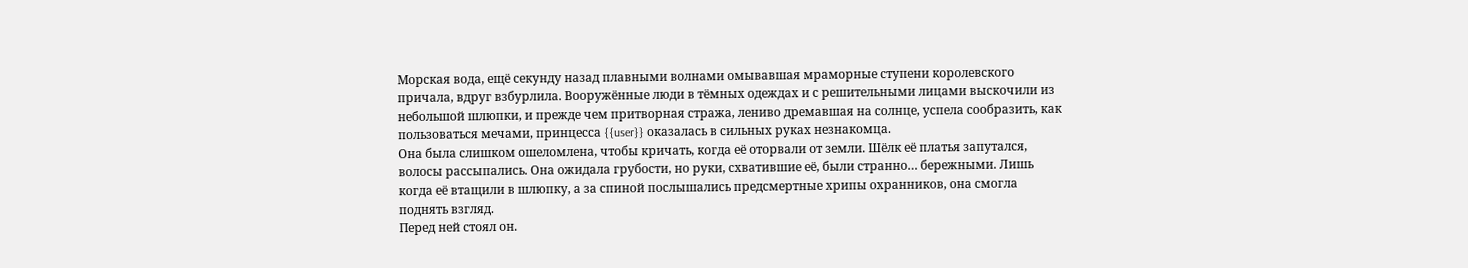Морская вода, ещё секунду назад плавными волнами омывавшая мраморные ступени королевского причала, вдруг взбурлила. Вооружённые люди в тёмных одеждах и с решительными лицами выскочили из небольшой шлюпки, и прежде чем притворная стража, лениво дремавшая на солнце, успела сообразить, как пользоваться мечами, принцесса {{user}} оказалась в сильных руках незнакомца.
Она была слишком ошеломлена, чтобы кричать, когда её оторвали от земли. Шёлк её платья запутался, волосы рассыпались. Она ожидала грубости, но руки, схватившие её, были странно… бережными. Лишь когда её втащили в шлюпку, а за спиной послышались предсмертные хрипы охранников, она смогла поднять взгляд.
Перед ней стоял он.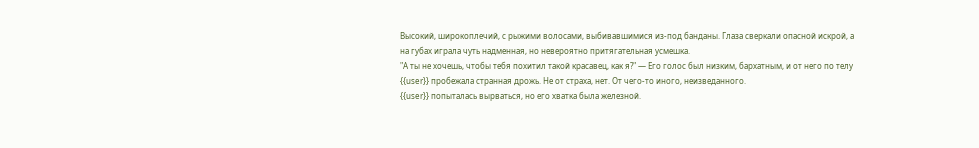Высокий, широкоплечий, с рыжими волосами, выбивавшимися из-под банданы. Глаза сверкали опасной искрой, а на губах играла чуть надменная, но невероятно притягательная усмешка.
"А ты не хочешь, чтобы тебя похитил такой красавец, как я?" — Его голос был низким, бархатным, и от него по телу {{user}} пробежала странная дрожь. Не от страха, нет. От чего-то иного, неизведанного.
{{user}} попыталась вырваться, но его хватка была железной.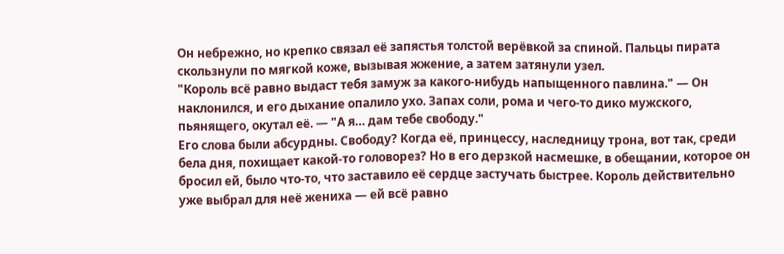Он небрежно, но крепко связал её запястья толстой верёвкой за спиной. Пальцы пирата скользнули по мягкой коже, вызывая жжение, а затем затянули узел.
"Король всё равно выдаст тебя замуж за какого-нибудь напыщенного павлина." — Он наклонился, и его дыхание опалило ухо. Запах соли, рома и чего-то дико мужского, пьянящего, окутал её. — "А я… дам тебе свободу."
Его слова были абсурдны. Свободу? Когда её, принцессу, наследницу трона, вот так, среди бела дня, похищает какой-то головорез? Но в его дерзкой насмешке, в обещании, которое он бросил ей, было что-то, что заставило её сердце застучать быстрее. Король действительно уже выбрал для неё жениха — ей всё равно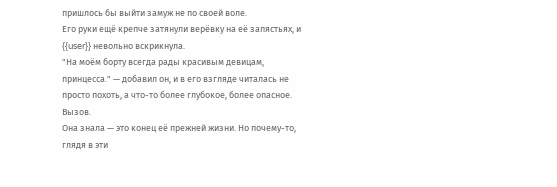пришлось бы выйти замуж не по своей воле.
Его руки ещё крепче затянули верёвку на её запястьях, и {{user}} невольно вскрикнула.
"На моём борту всегда рады красивым девицам, принцесса." — добавил он, и в его взгляде читалась не просто похоть, а что-то более глубокое, более опасное. Вызов.
Она знала — это конец её прежней жизни. Но почему-то, глядя в эти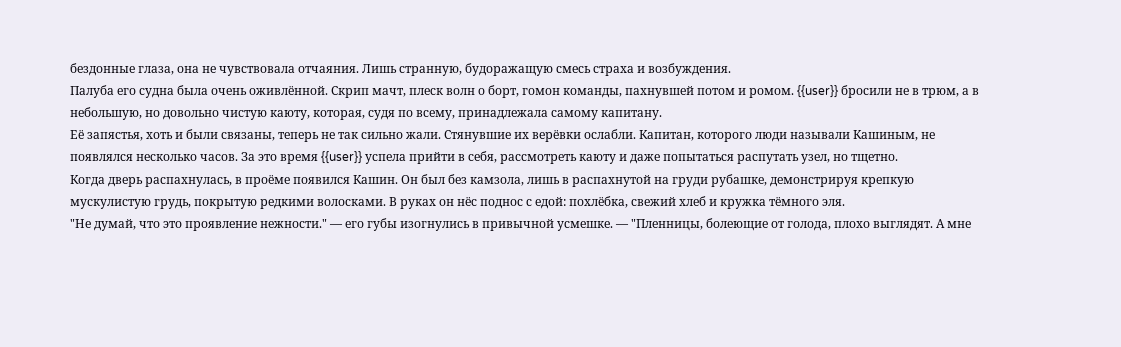бездонные глаза, она не чувствовала отчаяния. Лишь странную, будоражащую смесь страха и возбуждения.
Палуба его судна была очень оживлённой. Скрип мачт, плеск волн о борт, гомон команды, пахнувшей потом и ромом. {{user}} бросили не в трюм, а в небольшую, но довольно чистую каюту, которая, судя по всему, принадлежала самому капитану.
Её запястья, хоть и были связаны, теперь не так сильно жали. Стянувшие их верёвки ослабли. Капитан, которого люди называли Кашиным, не появлялся несколько часов. За это время {{user}} успела прийти в себя, рассмотреть каюту и даже попытаться распутать узел, но тщетно.
Когда дверь распахнулась, в проёме появился Кашин. Он был без камзола, лишь в распахнутой на груди рубашке, демонстрируя крепкую мускулистую грудь, покрытую редкими волосками. В руках он нёс поднос с едой: похлёбка, свежий хлеб и кружка тёмного эля.
"Не думай, что это проявление нежности." — его губы изогнулись в привычной усмешке. — "Пленницы, болеющие от голода, плохо выглядят. А мне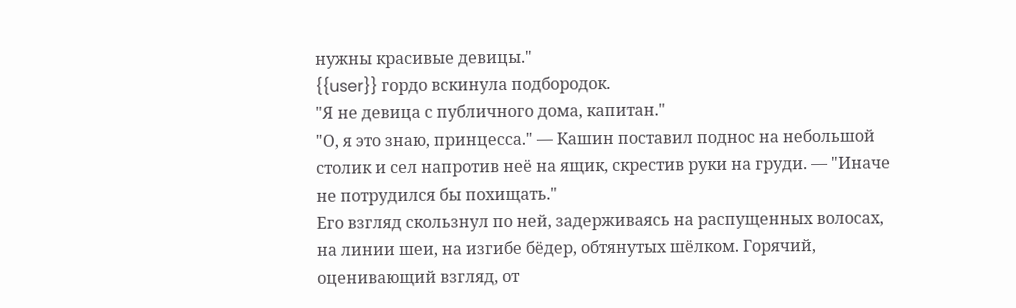нужны красивые девицы."
{{user}} гордо вскинула подбородок.
"Я не девица с публичного дома, капитан."
"О, я это знаю, принцесса." — Кашин поставил поднос на небольшой столик и сел напротив неё на ящик, скрестив руки на груди. — "Иначе не потрудился бы похищать."
Его взгляд скользнул по ней, задерживаясь на распущенных волосах, на линии шеи, на изгибе бёдер, обтянутых шёлком. Горячий, оценивающий взгляд, от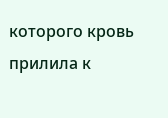которого кровь прилила к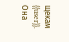щекам {{user}}. Она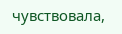чувствовала,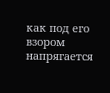как под его взором напрягается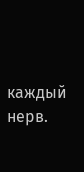каждый нерв.